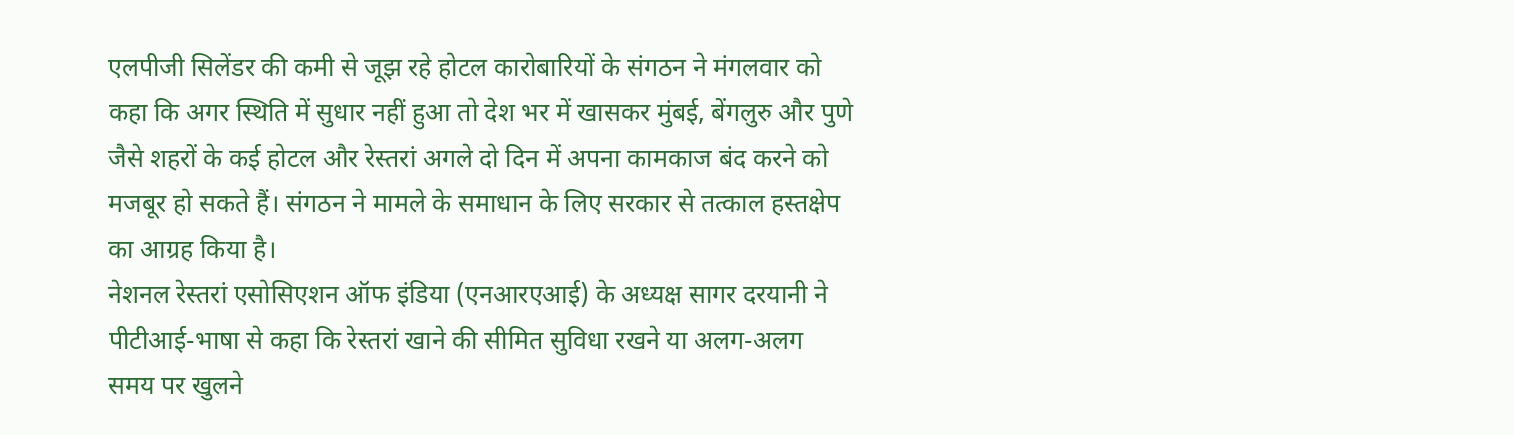एलपीजी सिलेंडर की कमी से जूझ रहे होटल कारोबारियों के संगठन ने मंगलवार को कहा कि अगर स्थिति में सुधार नहीं हुआ तो देश भर में खासकर मुंबई, बेंगलुरु और पुणे जैसे शहरों के कई होटल और रेस्तरां अगले दो दिन में अपना कामकाज बंद करने को मजबूर हो सकते हैं। संगठन ने मामले के समाधान के लिए सरकार से तत्काल हस्तक्षेप का आग्रह किया है।
नेशनल रेस्तरां एसोसिएशन ऑफ इंडिया (एनआरएआई) के अध्यक्ष सागर दरयानी ने पीटीआई-भाषा से कहा कि रेस्तरां खाने की सीमित सुविधा रखने या अलग-अलग समय पर खुलने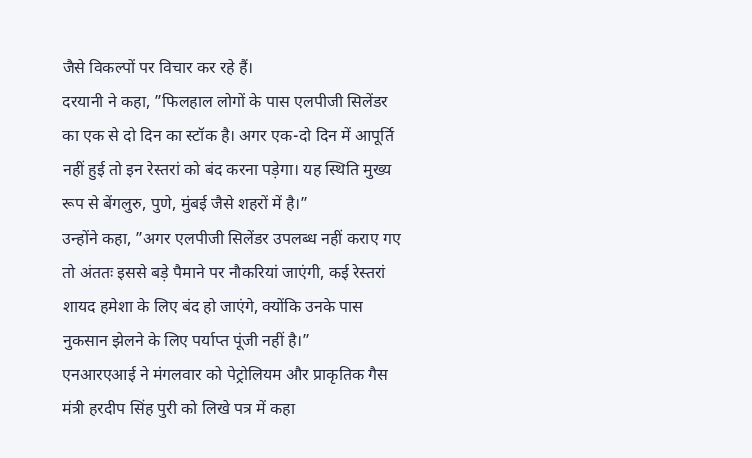जैसे विकल्पों पर विचार कर रहे हैं।
दरयानी ने कहा, ”फिलहाल लोगों के पास एलपीजी सिलेंडर का एक से दो दिन का स्टॉक है। अगर एक-दो दिन में आपूर्ति नहीं हुई तो इन रेस्तरां को बंद करना पड़ेगा। यह स्थिति मुख्य रूप से बेंगलुरु, पुणे, मुंबई जैसे शहरों में है।”
उन्होंने कहा, ”अगर एलपीजी सिलेंडर उपलब्ध नहीं कराए गए तो अंततः इससे बड़े पैमाने पर नौकरियां जाएंगी, कई रेस्तरां शायद हमेशा के लिए बंद हो जाएंगे, क्योंकि उनके पास नुकसान झेलने के लिए पर्याप्त पूंजी नहीं है।”
एनआरएआई ने मंगलवार को पेट्रोलियम और प्राकृतिक गैस मंत्री हरदीप सिंह पुरी को लिखे पत्र में कहा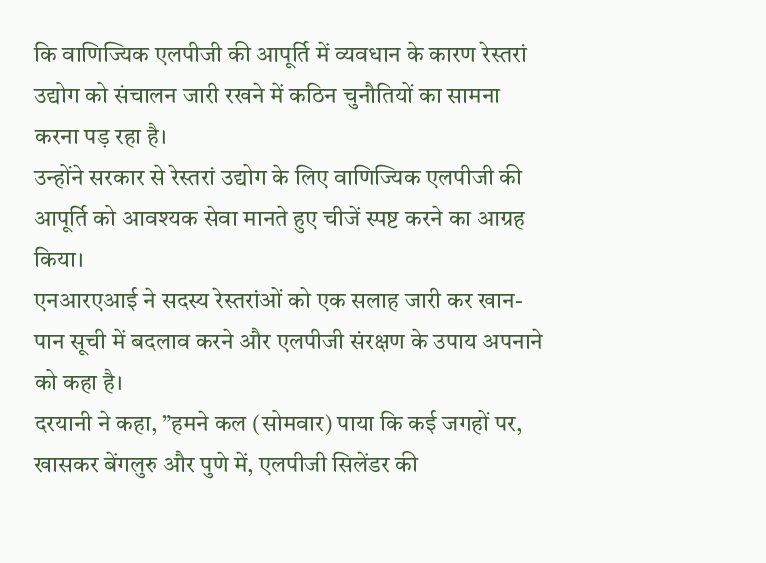कि वाणिज्यिक एलपीजी की आपूर्ति में व्यवधान के कारण रेस्तरां उद्योग को संचालन जारी रखने में कठिन चुनौतियों का सामना करना पड़ रहा है।
उन्होंने सरकार से रेस्तरां उद्योग के लिए वाणिज्यिक एलपीजी की आपूर्ति को आवश्यक सेवा मानते हुए चीजें स्पष्ट करने का आग्रह किया।
एनआरएआई ने सदस्य रेस्तरांओं को एक सलाह जारी कर खान-पान सूची में बदलाव करने और एलपीजी संरक्षण के उपाय अपनाने को कहा है।
दरयानी ने कहा, ”हमने कल (सोमवार) पाया कि कई जगहों पर, खासकर बेंगलुरु और पुणे में, एलपीजी सिलेंडर की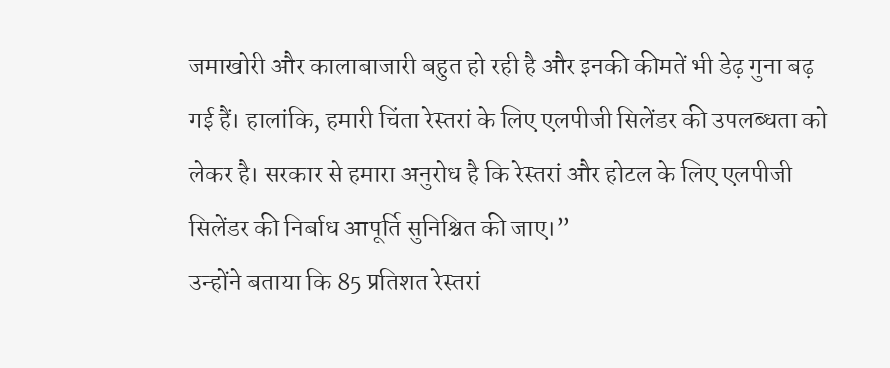जमाखोरी और कालाबाजारी बहुत हो रही है और इनकी कीमतें भी डेढ़ गुना बढ़ गई हैं। हालांकि, हमारी चिंता रेस्तरां के लिए एलपीजी सिलेंडर की उपलब्धता को लेकर है। सरकार से हमारा अनुरोध है कि रेस्तरां और होटल के लिए एलपीजी सिलेंडर की निर्बाध आपूर्ति सुनिश्चित की जाए।”
उन्होंने बताया कि 85 प्रतिशत रेस्तरां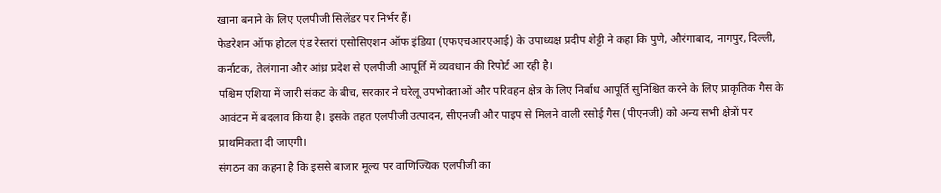खाना बनाने के लिए एलपीजी सिलेंडर पर निर्भर हैं।
फेडरेशन ऑफ होटल एंड रेस्तरां एसोसिएशन ऑफ इंडिया (एफएचआरएआई) के उपाध्यक्ष प्रदीप शेट्टी ने कहा कि पुणे, औरंगाबाद, नागपुर, दिल्ली, कर्नाटक, तेलंगाना और आंध्र प्रदेश से एलपीजी आपूर्ति में व्यवधान की रिपोर्ट आ रही है।
पश्चिम एशिया में जारी संकट के बीच, सरकार ने घरेलू उपभोक्ताओं और परिवहन क्षेत्र के लिए निर्बाध आपूर्ति सुनिश्चित करने के लिए प्राकृतिक गैस के आवंटन में बदलाव किया है। इसके तहत एलपीजी उत्पादन, सीएनजी और पाइप से मिलने वाली रसोई गैस (पीएनजी) को अन्य सभी क्षेत्रों पर प्राथमिकता दी जाएगी।
संगठन का कहना है कि इससे बाजार मूल्य पर वाणिज्यिक एलपीजी का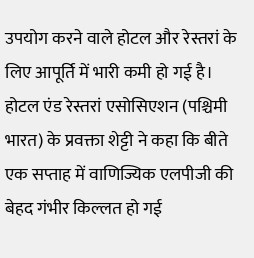उपयोग करने वाले होटल और रेस्तरां के लिए आपूर्ति में भारी कमी हो गई है।
होटल एंड रेस्तरां एसोसिएशन (पश्चिमी भारत) के प्रवक्ता शेट्टी ने कहा कि बीते एक सप्ताह में वाणिज्यिक एलपीजी की बेहद गंभीर किल्लत हो गई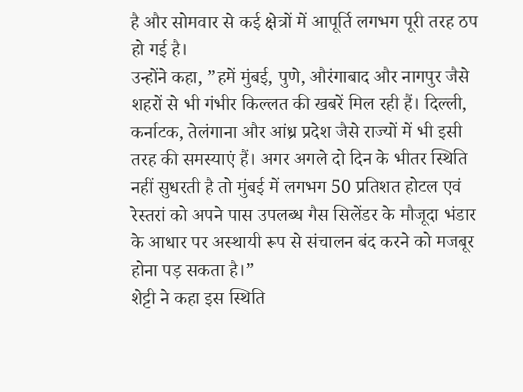है और सोमवार से कई क्षेत्रों में आपूर्ति लगभग पूरी तरह ठप हो गई है।
उन्होंने कहा, ”हमें मुंबई, पुणे, औरंगाबाद और नागपुर जैसे शहरों से भी गंभीर किल्लत की खबरें मिल रही हैं। दिल्ली, कर्नाटक, तेलंगाना और आंध्र प्रदेश जैसे राज्यों में भी इसी तरह की समस्याएं हैं। अगर अगले दो दिन के भीतर स्थिति नहीं सुधरती है तो मुंबई में लगभग 50 प्रतिशत होटल एवं रेस्तरां को अपने पास उपलब्ध गैस सिलेंडर के मौजूदा भंडार के आधार पर अस्थायी रूप से संचालन बंद करने को मजबूर होना पड़ सकता है।”
शेट्टी ने कहा इस स्थिति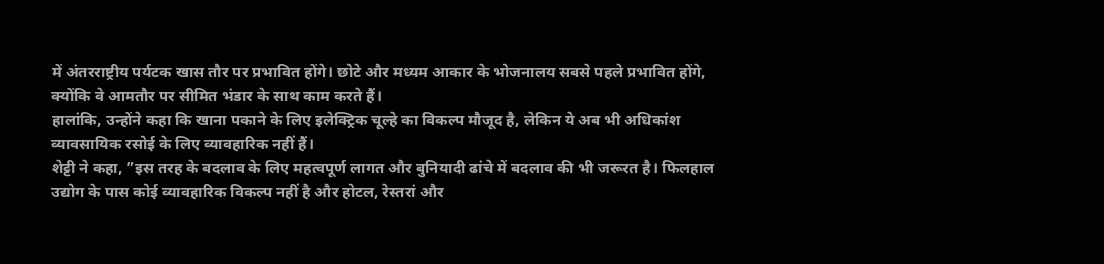में अंतरराष्ट्रीय पर्यटक खास तौर पर प्रभावित होंगे। छोटे और मध्यम आकार के भोजनालय सबसे पहले प्रभावित होंगे, क्योंकि वे आमतौर पर सीमित भंडार के साथ काम करते हैं।
हालांकि, उन्होंने कहा कि खाना पकाने के लिए इलेक्ट्रिक चूल्हे का विकल्प मौजूद है, लेकिन ये अब भी अधिकांश व्यावसायिक रसोई के लिए व्यावहारिक नहीं हैं।
शेट्टी ने कहा, ”इस तरह के बदलाव के लिए महत्वपूर्ण लागत और बुनियादी ढांचे में बदलाव की भी जरूरत है। फिलहाल उद्योग के पास कोई व्यावहारिक विकल्प नहीं है और होटल, रेस्तरां और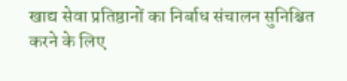खाद्य सेवा प्रतिष्ठानों का निर्बाध संचालन सुनिश्चित करने के लिए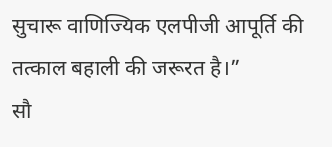सुचारू वाणिज्यिक एलपीजी आपूर्ति की तत्काल बहाली की जरूरत है।”
सौ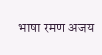भाषा रमण अजय